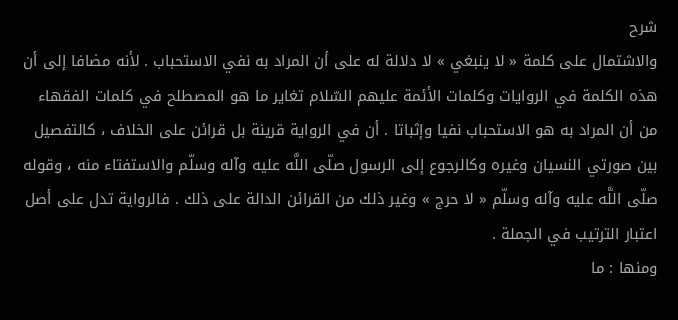شرح
والاشتمال على كلمة « لا ينبغي » لا دلالة له على أن المراد به نفي الاستحباب . لأنه مضافا إلى أن هذه الكلمة في الروايات وكلمات الأئمة عليهم السّلام تغاير ما هو المصطلح في كلمات الفقهاء من أن المراد به هو الاستحباب نفيا وإثباتا . أن في الرواية قرينة بل قرائن على الخلاف ، كالتفصيل بين صورتي النسيان وغيره وكالرجوع إلى الرسول صلّى اللَّه عليه وآله وسلّم والاستفتاء منه ، وقوله صلّى اللَّه عليه وآله وسلّم « لا حرج » وغير ذلك من القرائن الدالة على ذلك . فالرواية تدل على أصل اعتبار الترتيب في الجملة .
ومنها : ما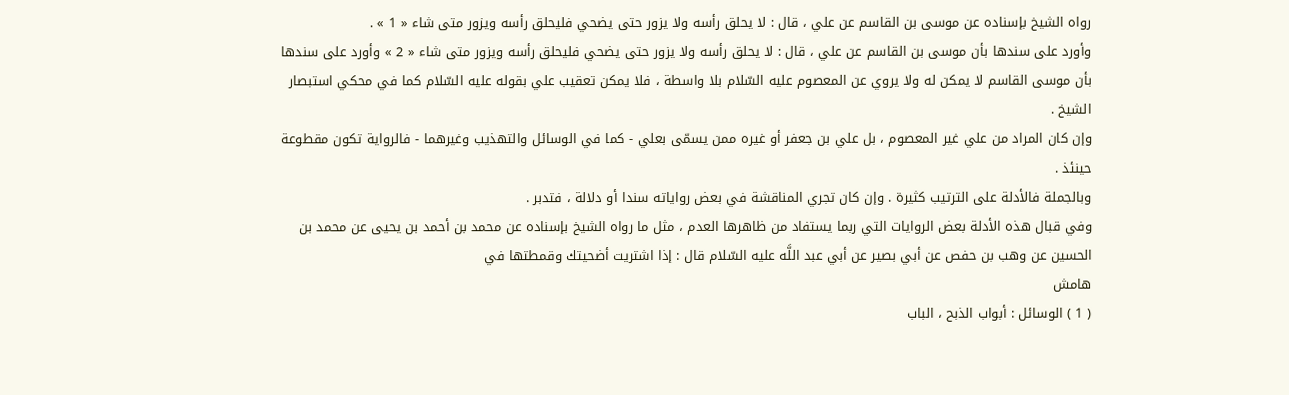رواه الشيخ بإسناده عن موسى بن القاسم عن علي ، قال : لا يحلق رأسه ولا يزور حتى يضحي فليحلق رأسه ويزور متى شاء « 1 » .
وأورد على سندها بأن موسى بن القاسم عن علي ، قال : لا يحلق رأسه ولا يزور حتى يضحي فليحلق رأسه ويزور متى شاء « 2 » وأورد على سندها بأن موسى القاسم لا يمكن له ولا يروي عن المعصوم عليه السّلام بلا واسطة ، فلا يمكن تعقيب علي بقوله عليه السّلام كما في محكي استبصار الشيخ .
وإن كان المراد من علي غير المعصوم ، بل علي بن جعفر أو غيره ممن يسمّى بعلي - كما في الوسائل والتهذيب وغيرهما - فالرواية تكون مقطوعة حينئذ .
وبالجملة فالأدلة على الترتيب كثيرة . وإن كان تجري المناقشة في بعض رواياته سندا أو دلالة ، فتدبر .
وفي قبال هذه الأدلة بعض الروايات التي ربما يستفاد من ظاهرها العدم ، مثل ما رواه الشيخ بإسناده عن محمد بن أحمد بن يحيى عن محمد بن الحسين عن وهب بن حفص عن أبي بصير عن أبي عبد اللَّه عليه السّلام قال : إذا اشتريت أضحيتك وقمطتها في
هامش
( 1 ) الوسائل : أبواب الذبح ، الباب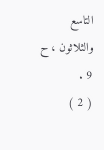التاسع والثلاثون ، ح 9 .
( 2 )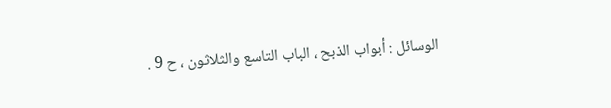الوسائل : أبواب الذبح ، الباب التاسع والثلاثون ، ح 9 .